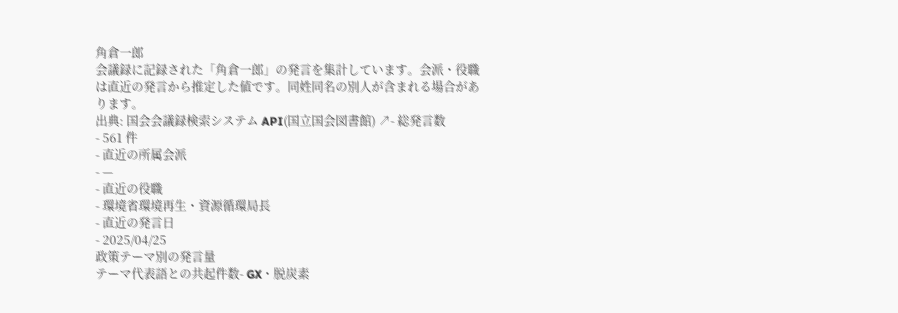角倉一郎
会議録に記録された「角倉一郎」の発言を集計しています。会派・役職は直近の発言から推定した値です。同姓同名の別人が含まれる場合があります。
出典: 国会会議録検索システム API(国立国会図書館) ↗- 総発言数
- 561 件
- 直近の所属会派
- —
- 直近の役職
- 環境省環境再生・資源循環局長
- 直近の発言日
- 2025/04/25
政策テーマ別の発言量
テーマ代表語との共起件数- GX・脱炭素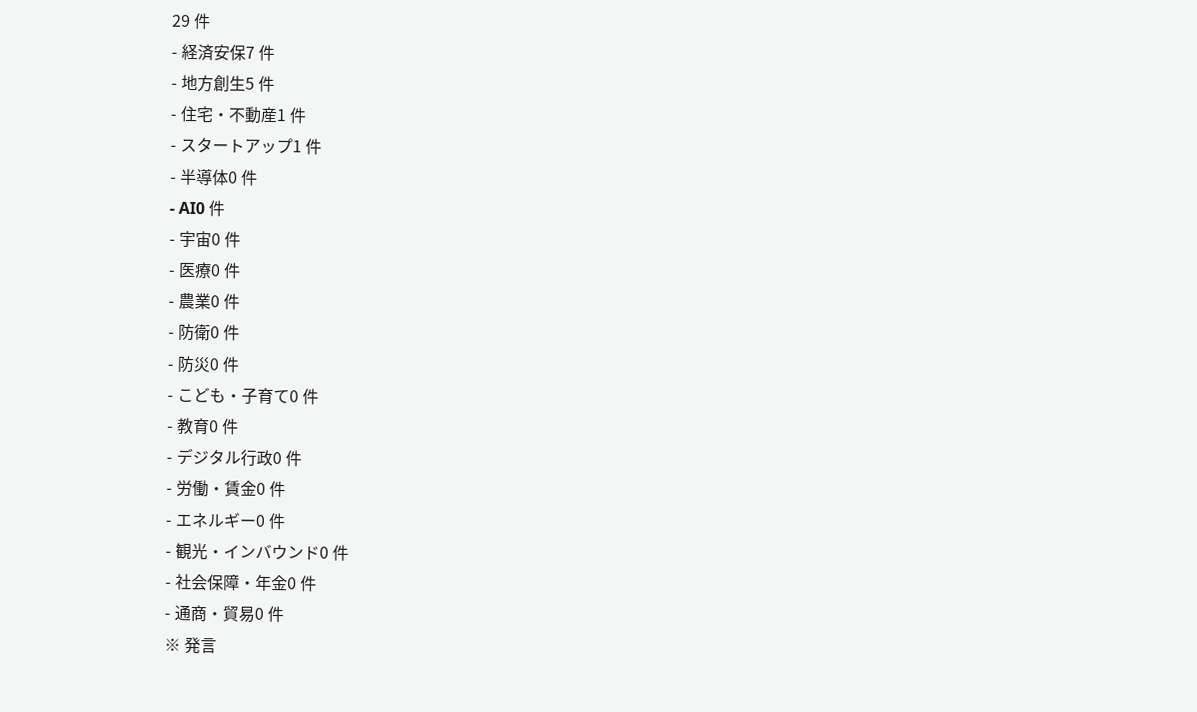29 件
- 経済安保7 件
- 地方創生5 件
- 住宅・不動産1 件
- スタートアップ1 件
- 半導体0 件
- AI0 件
- 宇宙0 件
- 医療0 件
- 農業0 件
- 防衛0 件
- 防災0 件
- こども・子育て0 件
- 教育0 件
- デジタル行政0 件
- 労働・賃金0 件
- エネルギー0 件
- 観光・インバウンド0 件
- 社会保障・年金0 件
- 通商・貿易0 件
※ 発言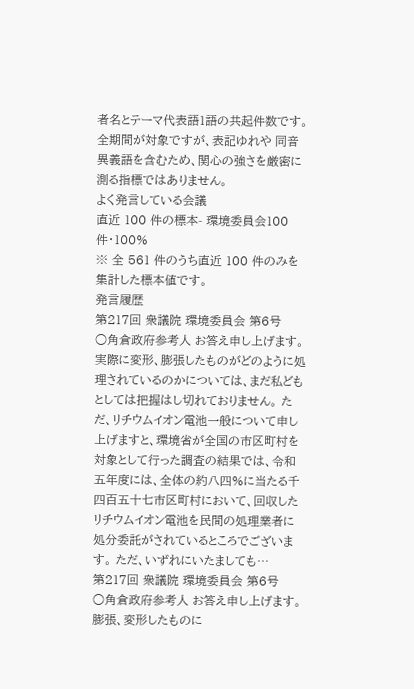者名とテーマ代表語1語の共起件数です。全期間が対象ですが、表記ゆれや 同音異義語を含むため、関心の強さを厳密に測る指標ではありません。
よく発言している会議
直近 100 件の標本- 環境委員会100 件・100%
※ 全 561 件のうち直近 100 件のみを集計した標本値です。
発言履歴
第217回 衆議院 環境委員会 第6号
○角倉政府参考人 お答え申し上げます。 実際に変形、膨張したものがどのように処理されているのかについては、まだ私どもとしては把握はし切れておりません。 ただ、リチウムイオン電池一般について申し上げますと、環境省が全国の市区町村を対象として行った調査の結果では、令和五年度には、全体の約八四%に当たる千四百五十七市区町村において、回収したリチウムイオン電池を民間の処理業者に処分委託がされているところでございます。 ただ、いずれにいたましても…
第217回 衆議院 環境委員会 第6号
○角倉政府参考人 お答え申し上げます。 膨張、変形したものに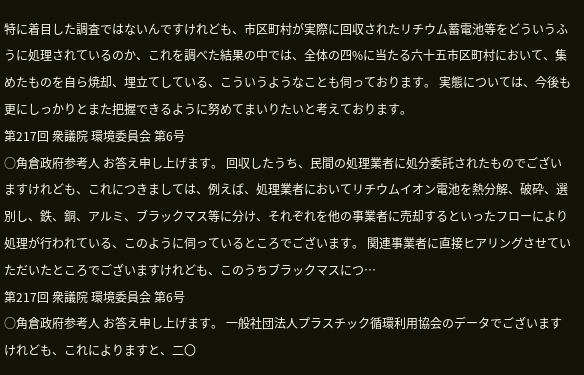特に着目した調査ではないんですけれども、市区町村が実際に回収されたリチウム蓄電池等をどういうふうに処理されているのか、これを調べた結果の中では、全体の四%に当たる六十五市区町村において、集めたものを自ら焼却、埋立てしている、こういうようなことも伺っております。 実態については、今後も更にしっかりとまた把握できるように努めてまいりたいと考えております。
第217回 衆議院 環境委員会 第6号
○角倉政府参考人 お答え申し上げます。 回収したうち、民間の処理業者に処分委託されたものでございますけれども、これにつきましては、例えば、処理業者においてリチウムイオン電池を熱分解、破砕、選別し、鉄、銅、アルミ、ブラックマス等に分け、それぞれを他の事業者に売却するといったフローにより処理が行われている、このように伺っているところでございます。 関連事業者に直接ヒアリングさせていただいたところでございますけれども、このうちブラックマスにつ…
第217回 衆議院 環境委員会 第6号
○角倉政府参考人 お答え申し上げます。 一般社団法人プラスチック循環利用協会のデータでございますけれども、これによりますと、二〇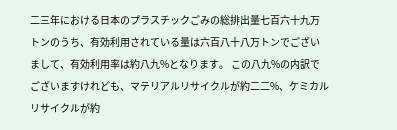二三年における日本のプラスチックごみの総排出量七百六十九万トンのうち、有効利用されている量は六百八十八万トンでございまして、有効利用率は約八九%となります。 この八九%の内訳でございますけれども、マテリアルリサイクルが約二二%、ケミカルリサイクルが約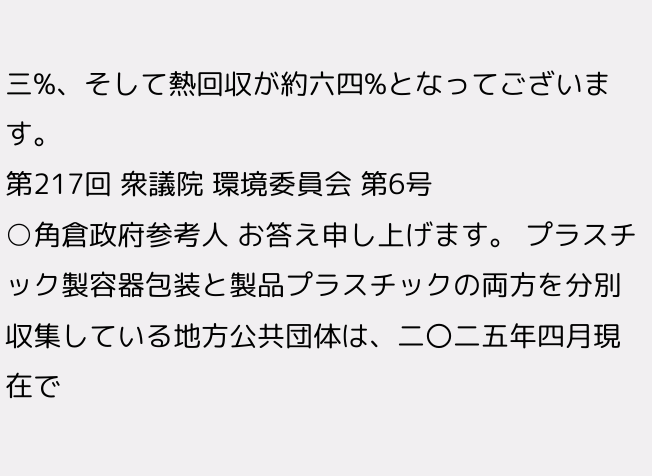三%、そして熱回収が約六四%となってございます。
第217回 衆議院 環境委員会 第6号
○角倉政府参考人 お答え申し上げます。 プラスチック製容器包装と製品プラスチックの両方を分別収集している地方公共団体は、二〇二五年四月現在で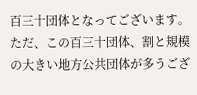百三十団体となってございます。ただ、この百三十団体、割と規模の大きい地方公共団体が多うござ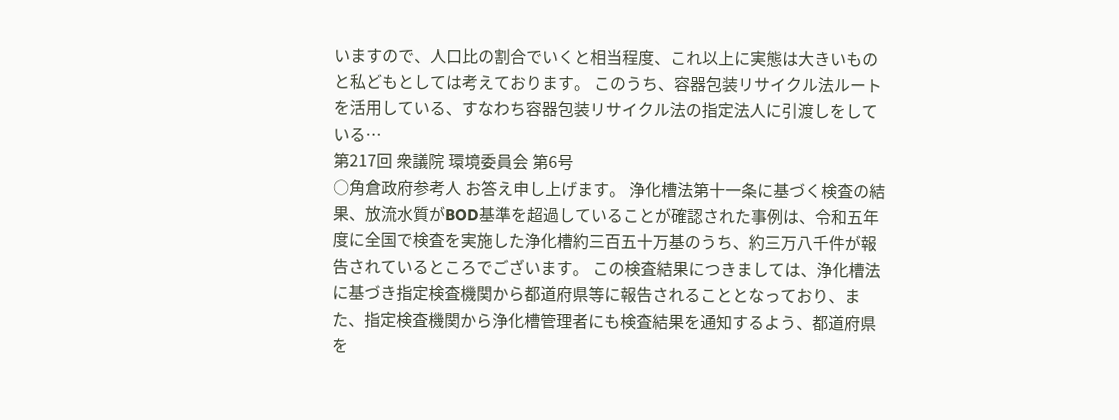いますので、人口比の割合でいくと相当程度、これ以上に実態は大きいものと私どもとしては考えております。 このうち、容器包装リサイクル法ルートを活用している、すなわち容器包装リサイクル法の指定法人に引渡しをしている…
第217回 衆議院 環境委員会 第6号
○角倉政府参考人 お答え申し上げます。 浄化槽法第十一条に基づく検査の結果、放流水質がBOD基準を超過していることが確認された事例は、令和五年度に全国で検査を実施した浄化槽約三百五十万基のうち、約三万八千件が報告されているところでございます。 この検査結果につきましては、浄化槽法に基づき指定検査機関から都道府県等に報告されることとなっており、また、指定検査機関から浄化槽管理者にも検査結果を通知するよう、都道府県を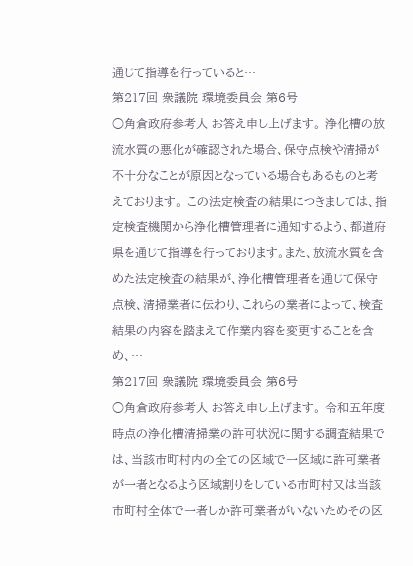通じて指導を行っていると…
第217回 衆議院 環境委員会 第6号
○角倉政府参考人 お答え申し上げます。 浄化槽の放流水質の悪化が確認された場合、保守点検や清掃が不十分なことが原因となっている場合もあるものと考えております。 この法定検査の結果につきましては、指定検査機関から浄化槽管理者に通知するよう、都道府県を通じて指導を行っております。また、放流水質を含めた法定検査の結果が、浄化槽管理者を通じて保守点検、清掃業者に伝わり、これらの業者によって、検査結果の内容を踏まえて作業内容を変更することを含め、…
第217回 衆議院 環境委員会 第6号
○角倉政府参考人 お答え申し上げます。 令和五年度時点の浄化槽清掃業の許可状況に関する調査結果では、当該市町村内の全ての区域で一区域に許可業者が一者となるよう区域割りをしている市町村又は当該市町村全体で一者しか許可業者がいないためその区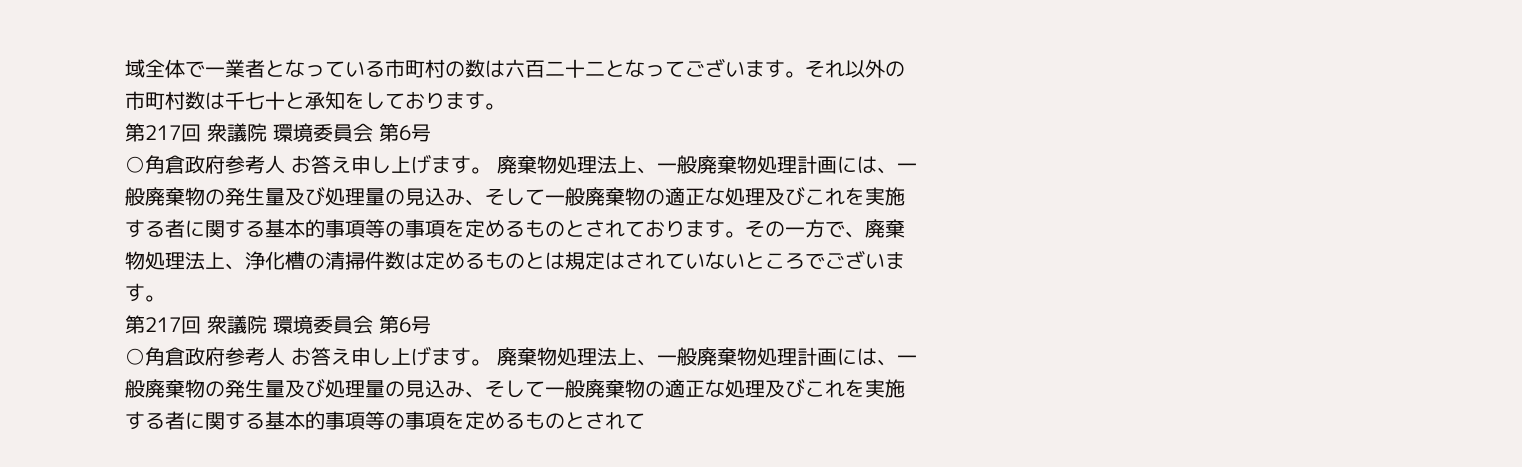域全体で一業者となっている市町村の数は六百二十二となってございます。それ以外の市町村数は千七十と承知をしております。
第217回 衆議院 環境委員会 第6号
○角倉政府参考人 お答え申し上げます。 廃棄物処理法上、一般廃棄物処理計画には、一般廃棄物の発生量及び処理量の見込み、そして一般廃棄物の適正な処理及びこれを実施する者に関する基本的事項等の事項を定めるものとされております。その一方で、廃棄物処理法上、浄化槽の清掃件数は定めるものとは規定はされていないところでございます。
第217回 衆議院 環境委員会 第6号
○角倉政府参考人 お答え申し上げます。 廃棄物処理法上、一般廃棄物処理計画には、一般廃棄物の発生量及び処理量の見込み、そして一般廃棄物の適正な処理及びこれを実施する者に関する基本的事項等の事項を定めるものとされて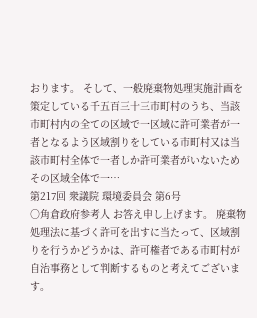おります。 そして、一般廃棄物処理実施計画を策定している千五百三十三市町村のうち、当該市町村内の全ての区域で一区域に許可業者が一者となるよう区域割りをしている市町村又は当該市町村全体で一者しか許可業者がいないためその区域全体で一…
第217回 衆議院 環境委員会 第6号
○角倉政府参考人 お答え申し上げます。 廃棄物処理法に基づく許可を出すに当たって、区域割りを行うかどうかは、許可権者である市町村が自治事務として判断するものと考えてございます。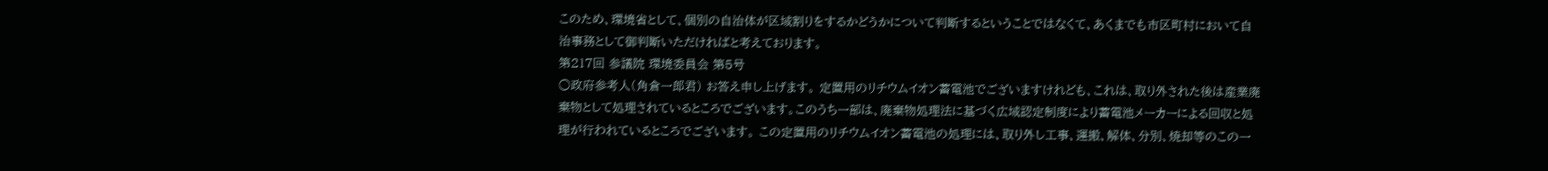このため、環境省として、個別の自治体が区域割りをするかどうかについて判断するということではなくて、あくまでも市区町村において自治事務として御判断いただければと考えております。
第217回 参議院 環境委員会 第5号
○政府参考人(角倉一郎君) お答え申し上げます。 定置用のリチウムイオン蓄電池でございますけれども、これは、取り外された後は産業廃棄物として処理されているところでございます。このうち一部は、廃棄物処理法に基づく広域認定制度により蓄電池メーカーによる回収と処理が行われているところでございます。 この定置用のリチウムイオン蓄電池の処理には、取り外し工事、運搬、解体、分別、焼却等のこの一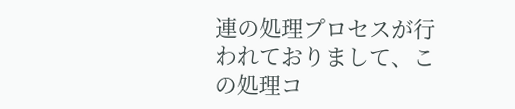連の処理プロセスが行われておりまして、この処理コ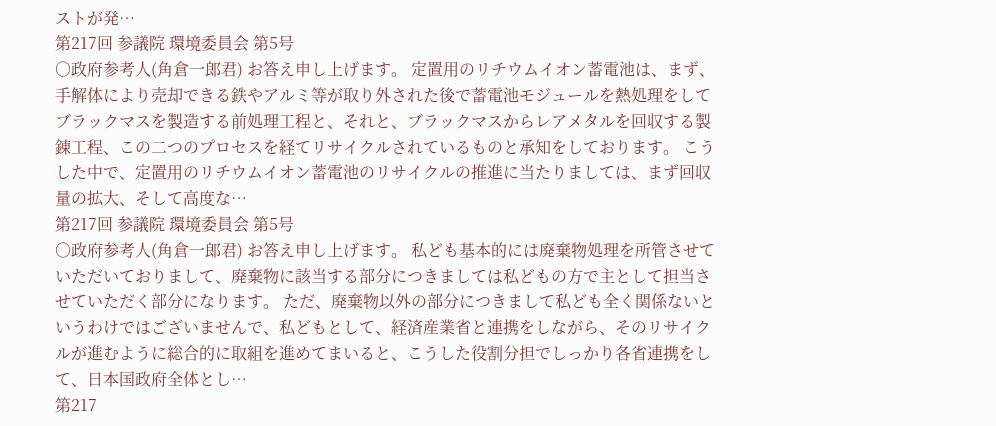ストが発…
第217回 参議院 環境委員会 第5号
○政府参考人(角倉一郎君) お答え申し上げます。 定置用のリチウムイオン蓄電池は、まず、手解体により売却できる鉄やアルミ等が取り外された後で蓄電池モジュールを熱処理をしてブラックマスを製造する前処理工程と、それと、ブラックマスからレアメタルを回収する製錬工程、この二つのプロセスを経てリサイクルされているものと承知をしております。 こうした中で、定置用のリチウムイオン蓄電池のリサイクルの推進に当たりましては、まず回収量の拡大、そして高度な…
第217回 参議院 環境委員会 第5号
○政府参考人(角倉一郎君) お答え申し上げます。 私ども基本的には廃棄物処理を所管させていただいておりまして、廃棄物に該当する部分につきましては私どもの方で主として担当させていただく部分になります。 ただ、廃棄物以外の部分につきまして私ども全く関係ないというわけではございませんで、私どもとして、経済産業省と連携をしながら、そのリサイクルが進むように総合的に取組を進めてまいると、こうした役割分担でしっかり各省連携をして、日本国政府全体とし…
第217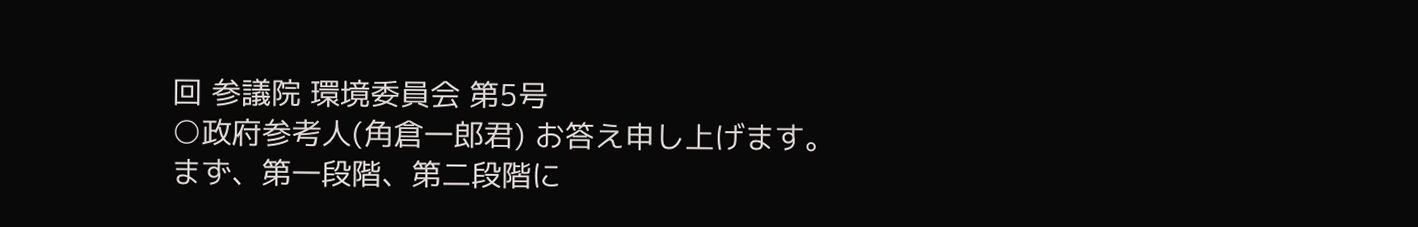回 参議院 環境委員会 第5号
○政府参考人(角倉一郎君) お答え申し上げます。 まず、第一段階、第二段階に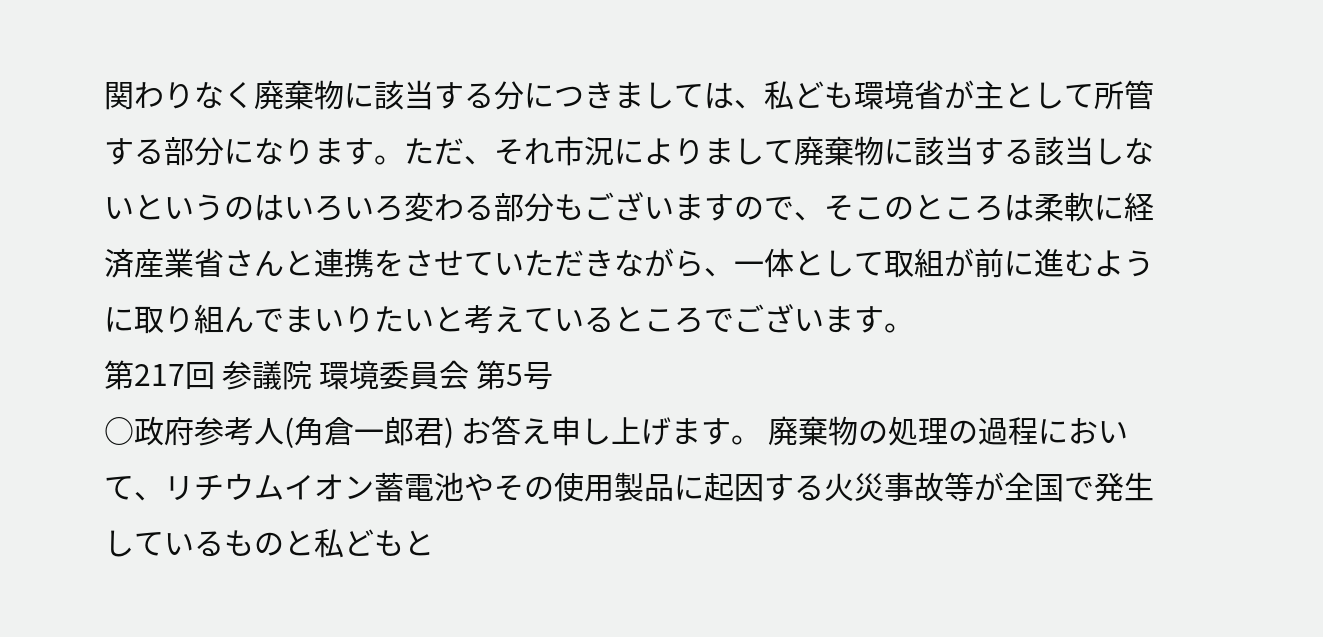関わりなく廃棄物に該当する分につきましては、私ども環境省が主として所管する部分になります。ただ、それ市況によりまして廃棄物に該当する該当しないというのはいろいろ変わる部分もございますので、そこのところは柔軟に経済産業省さんと連携をさせていただきながら、一体として取組が前に進むように取り組んでまいりたいと考えているところでございます。
第217回 参議院 環境委員会 第5号
○政府参考人(角倉一郎君) お答え申し上げます。 廃棄物の処理の過程において、リチウムイオン蓄電池やその使用製品に起因する火災事故等が全国で発生しているものと私どもと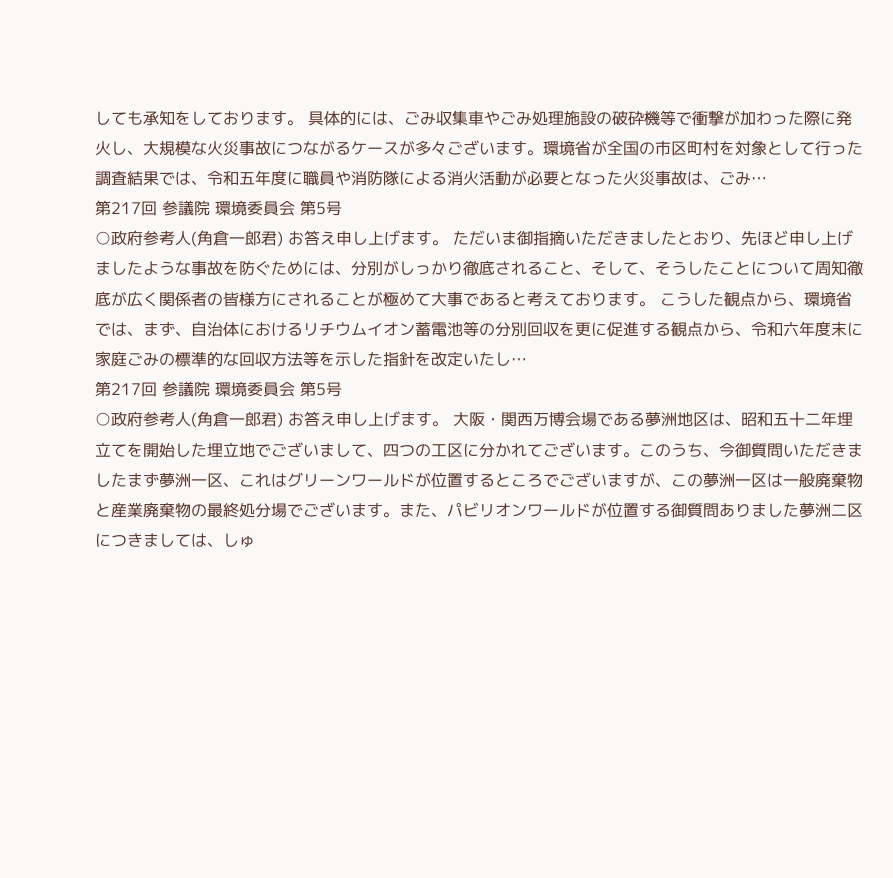しても承知をしております。 具体的には、ごみ収集車やごみ処理施設の破砕機等で衝撃が加わった際に発火し、大規模な火災事故につながるケースが多々ございます。環境省が全国の市区町村を対象として行った調査結果では、令和五年度に職員や消防隊による消火活動が必要となった火災事故は、ごみ…
第217回 参議院 環境委員会 第5号
○政府参考人(角倉一郎君) お答え申し上げます。 ただいま御指摘いただきましたとおり、先ほど申し上げましたような事故を防ぐためには、分別がしっかり徹底されること、そして、そうしたことについて周知徹底が広く関係者の皆様方にされることが極めて大事であると考えております。 こうした観点から、環境省では、まず、自治体におけるリチウムイオン蓄電池等の分別回収を更に促進する観点から、令和六年度末に家庭ごみの標準的な回収方法等を示した指針を改定いたし…
第217回 参議院 環境委員会 第5号
○政府参考人(角倉一郎君) お答え申し上げます。 大阪・関西万博会場である夢洲地区は、昭和五十二年埋立てを開始した埋立地でございまして、四つの工区に分かれてございます。このうち、今御質問いただきましたまず夢洲一区、これはグリーンワールドが位置するところでございますが、この夢洲一区は一般廃棄物と産業廃棄物の最終処分場でございます。また、パビリオンワールドが位置する御質問ありました夢洲二区につきましては、しゅ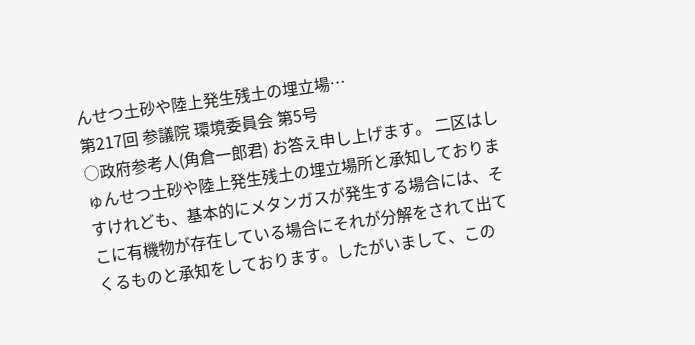んせつ土砂や陸上発生残土の埋立場…
第217回 参議院 環境委員会 第5号
○政府参考人(角倉一郎君) お答え申し上げます。 二区はしゅんせつ土砂や陸上発生残土の埋立場所と承知しておりますけれども、基本的にメタンガスが発生する場合には、そこに有機物が存在している場合にそれが分解をされて出てくるものと承知をしております。したがいまして、この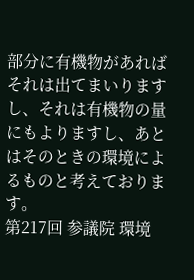部分に有機物があればそれは出てまいりますし、それは有機物の量にもよりますし、あとはそのときの環境によるものと考えております。
第217回 参議院 環境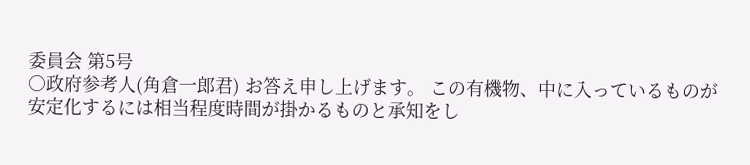委員会 第5号
○政府参考人(角倉一郎君) お答え申し上げます。 この有機物、中に入っているものが安定化するには相当程度時間が掛かるものと承知をし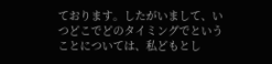ております。したがいまして、いつどこでどのタイミングでということについては、私どもとし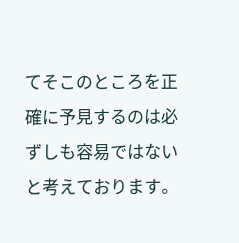てそこのところを正確に予見するのは必ずしも容易ではないと考えております。